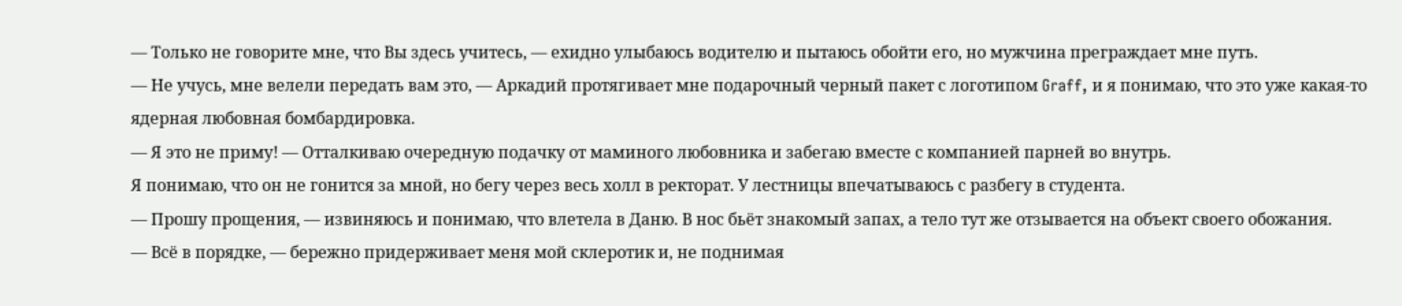— Только не говорите мне, что Вы здесь учитесь, — ехидно улыбаюсь водителю и пытаюсь обойти его, но мужчина преграждает мне путь.
— Не учусь, мне велели передать вам это, — Аркадий протягивает мне подарочный черный пакет с логотипом Graff, и я понимаю, что это уже какая-то ядерная любовная бомбардировка.
— Я это не приму! — Отталкиваю очередную подачку от маминого любовника и забегаю вместе с компанией парней во внутрь.
Я понимаю, что он не гонится за мной, но бегу через весь холл в ректорат. У лестницы впечатываюсь с разбегу в студента.
— Прошу прощения, — извиняюсь и понимаю, что влетела в Даню. В нос бьёт знакомый запах, а тело тут же отзывается на объект своего обожания.
— Всё в порядке, — бережно придерживает меня мой склеротик и, не поднимая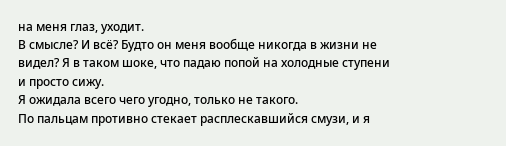на меня глаз, уходит.
В смысле? И всё? Будто он меня вообще никогда в жизни не видел? Я в таком шоке, что падаю попой на холодные ступени и просто сижу.
Я ожидала всего чего угодно, только не такого.
По пальцам противно стекает расплескавшийся смузи, и я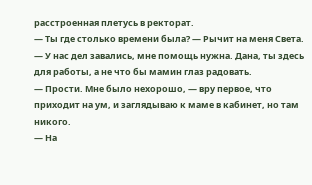расстроенная плетусь в ректорат.
— Ты где столько времени была? — Рычит на меня Света. — У нас дел завались, мне помощь нужна. Дана, ты здесь для работы, а не что бы мамин глаз радовать.
— Прости. Мне было нехорошо, — вру первое, что приходит на ум, и заглядываю к маме в кабинет, но там никого.
— На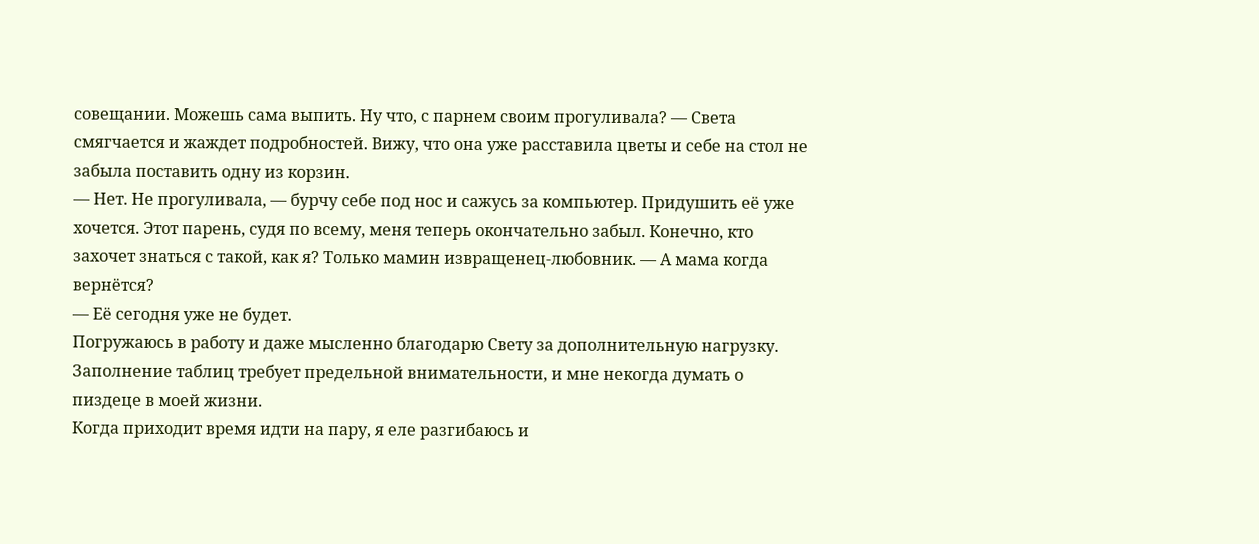совещании. Можешь сама выпить. Ну что, с парнем своим прогуливала? — Света смягчается и жаждет подробностей. Вижу, что она уже расставила цветы и себе на стол не забыла поставить одну из корзин.
— Нет. Не прогуливала, — бурчу себе под нос и сажусь за компьютер. Придушить её уже хочется. Этот парень, судя по всему, меня теперь окончательно забыл. Конечно, кто захочет знаться с такой, как я? Только мамин извращенец-любовник. — А мама когда вернётся?
— Её сегодня уже не будет.
Погружаюсь в работу и даже мысленно благодарю Свету за дополнительную нагрузку. Заполнение таблиц требует предельной внимательности, и мне некогда думать о пиздеце в моей жизни.
Когда приходит время идти на пару, я еле разгибаюсь и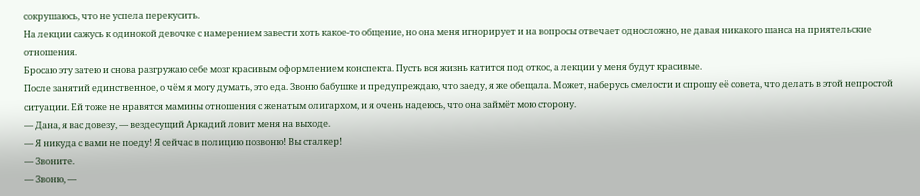сокрушаюсь, что не успела перекусить.
На лекции сажусь к одинокой девочке с намерением завести хоть какое-то общение, но она меня игнорирует и на вопросы отвечает односложно, не давая никакого шанса на приятельские отношения.
Бросаю эту затею и снова разгружаю себе мозг красивым оформлением конспекта. Пусть вся жизнь катится под откос, а лекции у меня будут красивые.
После занятий единственное, о чём я могу думать, это еда. Звоню бабушке и предупреждаю, что заеду, я же обещала. Может, наберусь смелости и спрошу её совета, что делать в этой непростой ситуации. Ей тоже не нравятся мамины отношения с женатым олигархом, и я очень надеюсь, что она займёт мою сторону.
— Дана, я вас довезу, — вездесущий Аркадий ловит меня на выходе.
— Я никуда с вами не поеду! Я сейчас в полицию позвоню! Вы сталкер!
— Звоните.
— Звоню, —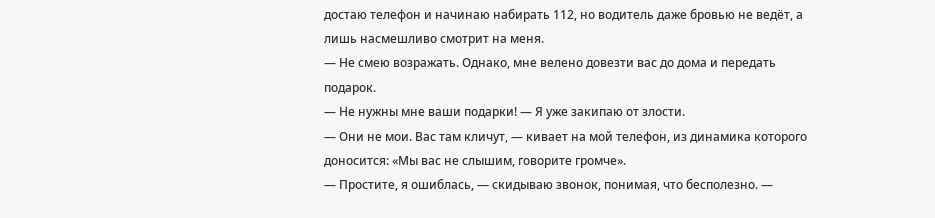достаю телефон и начинаю набирать 112, но водитель даже бровью не ведёт, а лишь насмешливо смотрит на меня.
— Не смею возражать. Однако, мне велено довезти вас до дома и передать подарок.
— Не нужны мне ваши подарки! — Я уже закипаю от злости.
— Они не мои. Вас там кличут, — кивает на мой телефон, из динамика которого доносится: «Мы вас не слышим, говорите громче».
— Простите, я ошиблась, — скидываю звонок, понимая, что бесполезно. —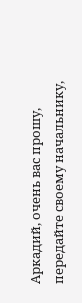Аркадий, очень вас прошу, передайте своему начальнику,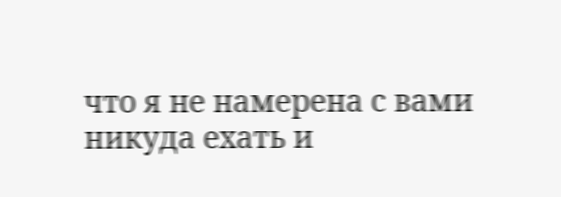что я не намерена с вами никуда ехать и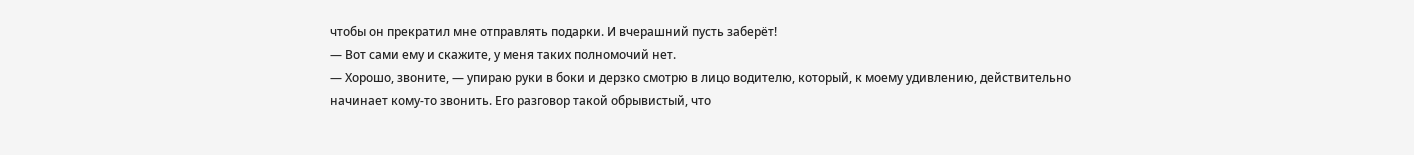чтобы он прекратил мне отправлять подарки. И вчерашний пусть заберёт!
— Вот сами ему и скажите, у меня таких полномочий нет.
— Хорошо, звоните, — упираю руки в боки и дерзко смотрю в лицо водителю, который, к моему удивлению, действительно начинает кому-то звонить. Его разговор такой обрывистый, что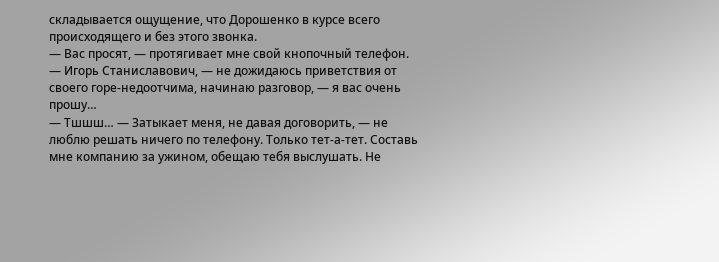складывается ощущение, что Дорошенко в курсе всего происходящего и без этого звонка.
— Вас просят, — протягивает мне свой кнопочный телефон.
— Игорь Станиславович, — не дожидаюсь приветствия от своего горе-недоотчима, начинаю разговор, — я вас очень прошу…
— Тшшш… — Затыкает меня, не давая договорить, — не люблю решать ничего по телефону. Только тет-а-тет. Составь мне компанию за ужином, обещаю тебя выслушать. Не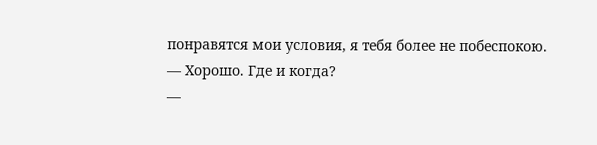понравятся мои условия, я тебя более не побеспокою.
— Хорошо. Где и когда?
—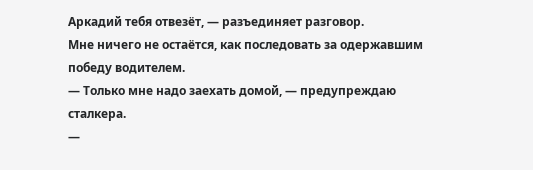Аркадий тебя отвезёт, — разъединяет разговор.
Мне ничего не остаётся, как последовать за одержавшим победу водителем.
— Только мне надо заехать домой, — предупреждаю сталкера.
—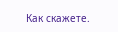Как скажете.